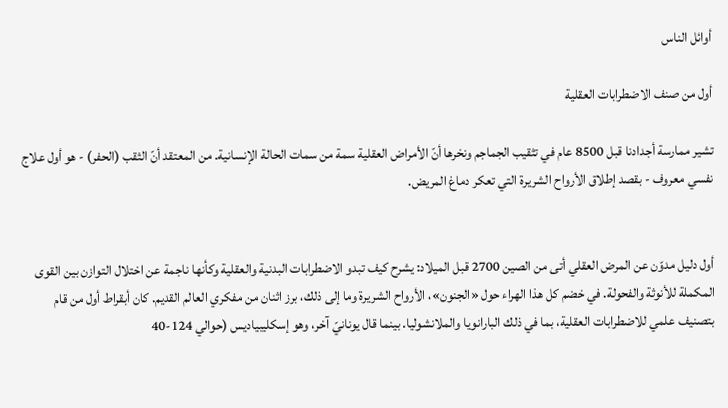أوائل الناس

أول من صنف الاضطرابات العقلية

تشير ممارسة أجدادنا قبل 8500 عام في تثقيب الجماجم ونخرها أنّ الأمراض العقلية سمة من سمات الحالة الإنسانية. من المعتقد أنّ الثقب (الحفر) - هو أول علاج نفسي معروف - بقصد إطلاق الأرواح الشريرة التي تعكر دماغ المريض.


أول دليل مدوّن عن المرض العقلي أتى من الصين 2700 قبل الميلاد: يشرح كيف تبدو الاضطرابات البدنية والعقلية وكأنها ناجمة عن اختلال التوازن بين القوى المكملة للأنوثة والفحولة. في خضم كل هذا الهراء حول «الجنون»، الأرواح الشريرة وما إلى ذلك، برز اثنان من مفكري العالم القديم. كان أبقراط أول من قام بتصنيف علمي للاضطرابات العقلية، بما في ذلك البارانويا والملانشوليا. بينما قال يونانيّ آخر، وهو إسكليبياديس (حوالي 124-40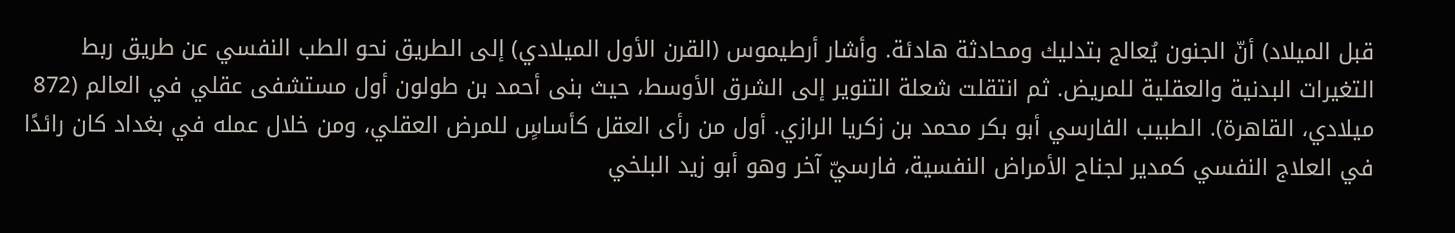قبل الميلاد) أنّ الجنون يُعالج بتدليك ومحادثة هادئة. وأشار أرطيموس (القرن الأول الميلادي) إلى الطريق نحو الطب النفسي عن طريق ربط التغيرات البدنية والعقلية للمريض. ثم انتقلت شعلة التنوير إلى الشرق الأوسط، حيث بنى أحمد بن طولون أول مستشفى عقلي في العالم (872 ميلادي، القاهرة). الطبيب الفارسي أبو بكر محمد بن زكريا الرازي. أول من رأى العقل كأساسٍ للمرض العقلي، ومن خلال عمله في بغداد كان رائدًا في العلاج النفسي كمدير لجناح الأمراض النفسية، فارسيّ آخر وهو أبو زيد البلخي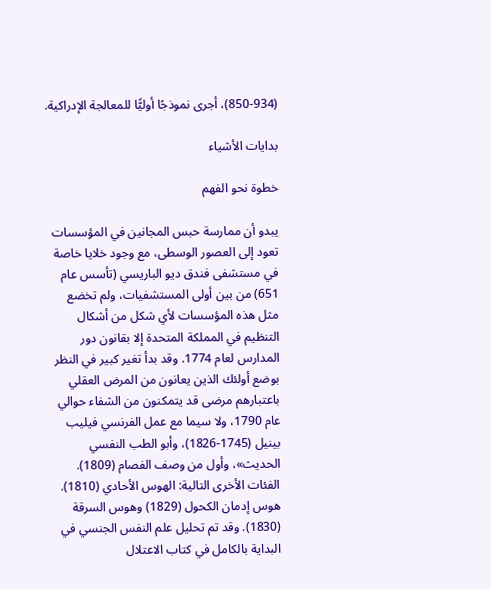(850-934)، أجرى نموذجًا أوليًّا للمعالجة الإدراكية.

بدايات الأشياء

خطوة نحو الفهم

يبدو أن ممارسة حبس المجانين في المؤسسات تعود إلى العصور الوسطى، مع وجود خلايا خاصة في مستشفى فندق ديو الباريسي (تأسس عام 651) من بين أولى المستشفيات، ولم تخضع مثل هذه المؤسسات لأي شكل من أشكال التنظيم في المملكة المتحدة إلا بقانون دور المدارس لعام 1774. وقد بدأ تغير كبير في النظر بوضع أولئك الذين يعانون من المرض العقلي باعتبارهم مرضى قد يتمكنون من الشفاء حوالي عام 1790، ولا سيما مع عمل الفرنسي فيليب بينيل (1745-1826)، وأبو الطب النفسي الحديث»، وأول من وصف الفصام (1809). الفئات الأخرى التالية: الهوس الأحادي (1810). هوس إدمان الكحول (1829) وهوس السرقة (1830). وقد تم تحليل علم النفس الجنسي في البداية بالكامل في كتاب الاعتلال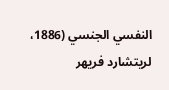النفسي الجنسي (1886، لريتشارد فريهر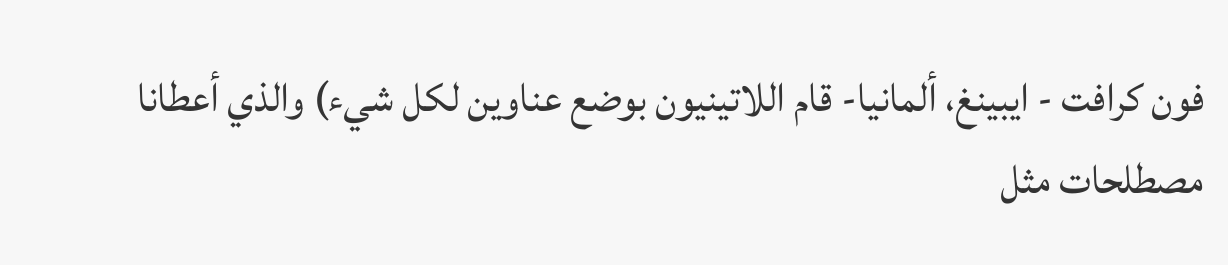فون كرافت - ايبينغ، ألمانيا- قام اللاتينيون بوضع عناوين لكل شيء) والذي أعطانا مصطلحات مثل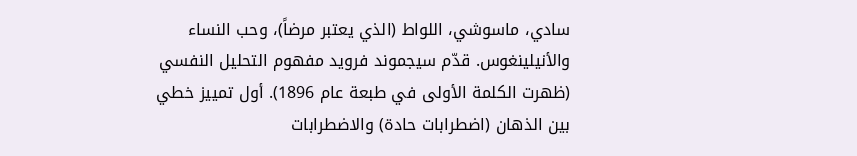سادي، ماسوشي، اللواط (الذي يعتبر مرضاً)، وحب النساء والأنيلينغوس. قدّم سيجموند فرويد مفهوم التحليل النفسي (ظهرت الكلمة الأولى في طبعة عام 1896). أول تمييز خطي بين الذهان (اضطرابات حادة) والاضطرابات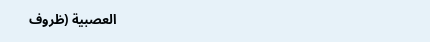العصبية (ظروف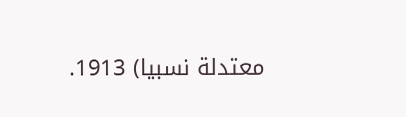معتدلة نسبيا) 1913.